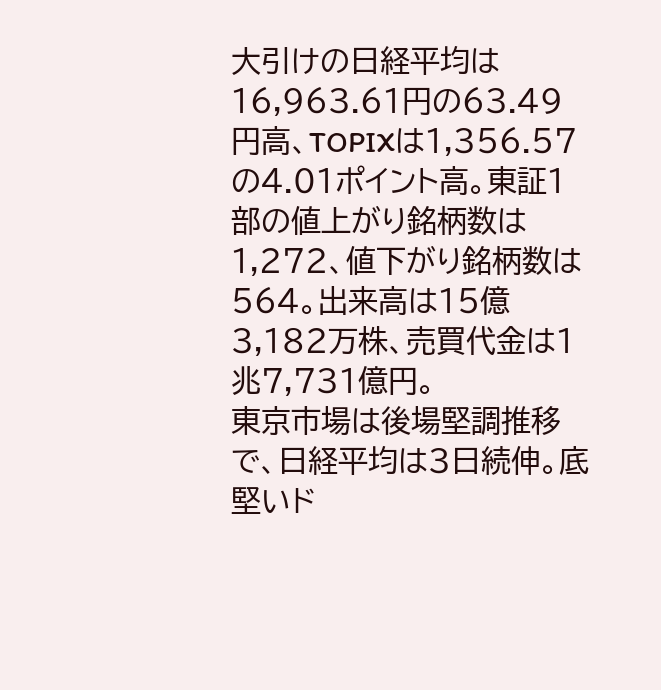大引けの日経平均は16,963.61円の63.49円高、TOPIXは1,356.57の4.01ポイント高。東証1部の値上がり銘柄数は1,272、値下がり銘柄数は564。出来高は15億3,182万株、売買代金は1兆7,731億円。
東京市場は後場堅調推移で、日経平均は3日続伸。底堅いド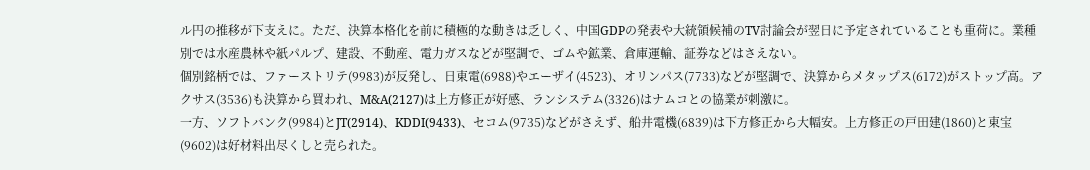ル円の推移が下支えに。ただ、決算本格化を前に積極的な動きは乏しく、中国GDPの発表や大統領候補のTV討論会が翌日に予定されていることも重荷に。業種別では水産農林や紙パルプ、建設、不動産、電力ガスなどが堅調で、ゴムや鉱業、倉庫運輸、証券などはさえない。
個別銘柄では、ファーストリテ(9983)が反発し、日東電(6988)やエーザイ(4523)、オリンパス(7733)などが堅調で、決算からメタップス(6172)がストップ高。アクサス(3536)も決算から買われ、M&A(2127)は上方修正が好感、ランシステム(3326)はナムコとの協業が刺激に。
一方、ソフトバンク(9984)とJT(2914)、KDDI(9433)、セコム(9735)などがさえず、船井電機(6839)は下方修正から大幅安。上方修正の戸田建(1860)と東宝(9602)は好材料出尽くしと売られた。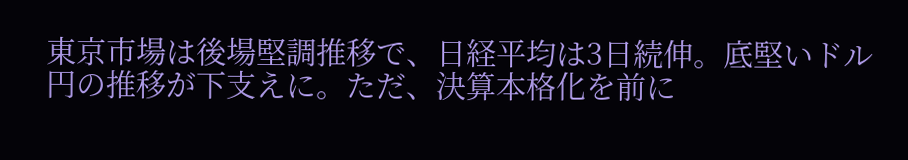東京市場は後場堅調推移で、日経平均は3日続伸。底堅いドル円の推移が下支えに。ただ、決算本格化を前に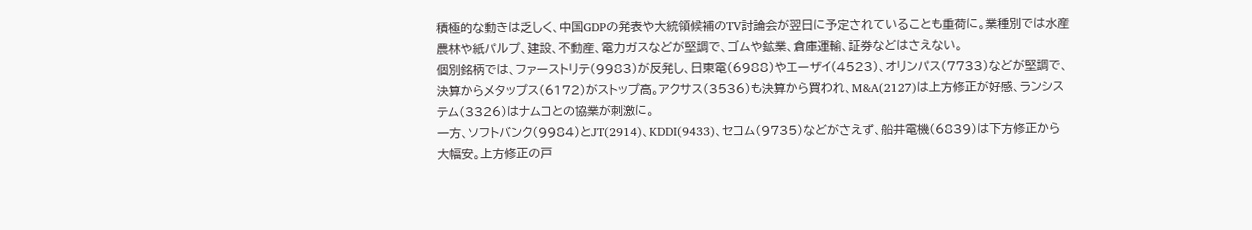積極的な動きは乏しく、中国GDPの発表や大統領候補のTV討論会が翌日に予定されていることも重荷に。業種別では水産農林や紙パルプ、建設、不動産、電力ガスなどが堅調で、ゴムや鉱業、倉庫運輸、証券などはさえない。
個別銘柄では、ファーストリテ(9983)が反発し、日東電(6988)やエーザイ(4523)、オリンパス(7733)などが堅調で、決算からメタップス(6172)がストップ高。アクサス(3536)も決算から買われ、M&A(2127)は上方修正が好感、ランシステム(3326)はナムコとの協業が刺激に。
一方、ソフトバンク(9984)とJT(2914)、KDDI(9433)、セコム(9735)などがさえず、船井電機(6839)は下方修正から大幅安。上方修正の戸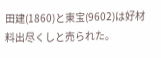田建(1860)と東宝(9602)は好材料出尽くしと売られた。